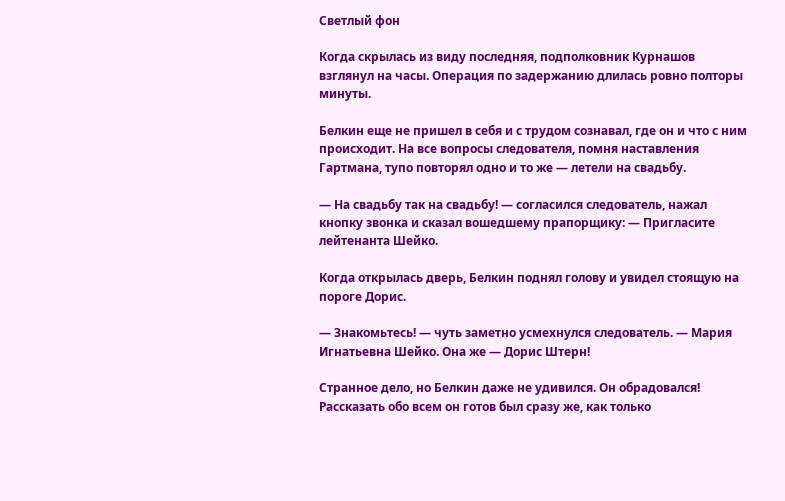Светлый фон

Когда скрылась из виду последняя, подполковник Курнашов взглянул на часы. Операция по задержанию длилась ровно полторы минуты.

Белкин еще не пришел в себя и с трудом сознавал, где он и что с ним происходит. На все вопросы следователя, помня наставления Гартмана, тупо повторял одно и то же — летели на свадьбу.

— На свадьбу так на свадьбу! — согласился следователь, нажал кнопку звонка и сказал вошедшему прапорщику: — Пригласите лейтенанта Шейко.

Когда открылась дверь, Белкин поднял голову и увидел стоящую на пороге Дорис.

— Знакомьтесь! — чуть заметно усмехнулся следователь. — Мария Игнатьевна Шейко. Она же — Дорис Штерн!

Странное дело, но Белкин даже не удивился. Он обрадовался! Рассказать обо всем он готов был сразу же, как только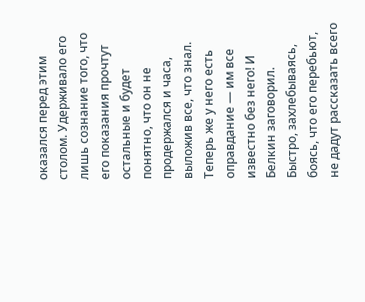оказался перед этим столом. Удерживало его лишь сознание того, что его показания прочтут остальные и будет понятно, что он не продержался и часа, выложив все, что знал. Теперь же у него есть оправдание — им все известно без него! И Белкин заговорил. Быстро, захлебываясь, боясь, что его перебьют, не дадут рассказать всего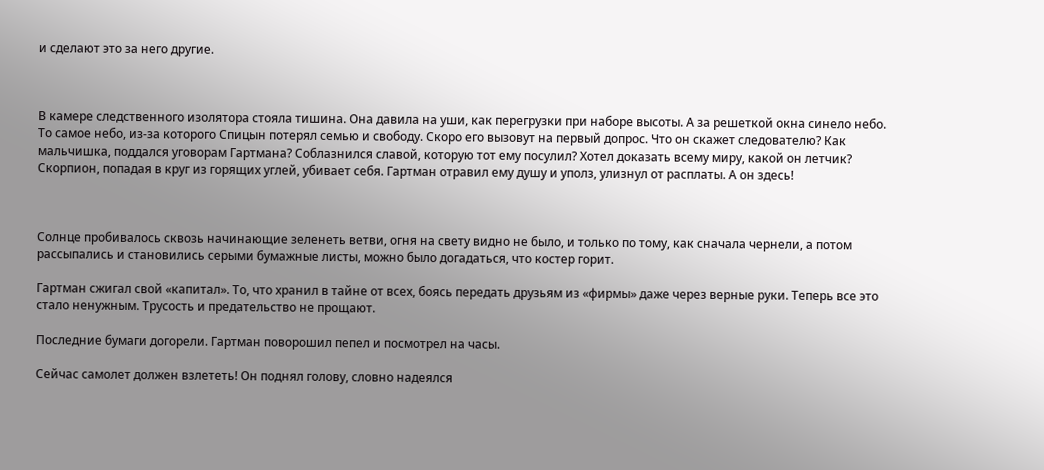и сделают это за него другие.



В камере следственного изолятора стояла тишина. Она давила на уши, как перегрузки при наборе высоты. А за решеткой окна синело небо. То самое небо, из-за которого Спицын потерял семью и свободу. Скоро его вызовут на первый допрос. Что он скажет следователю? Как мальчишка, поддался уговорам Гартмана? Соблазнился славой, которую тот ему посулил? Хотел доказать всему миру, какой он летчик? Скорпион, попадая в круг из горящих углей, убивает себя. Гартман отравил ему душу и уполз, улизнул от расплаты. А он здесь!



Солнце пробивалось сквозь начинающие зеленеть ветви, огня на свету видно не было, и только по тому, как сначала чернели, а потом рассыпались и становились серыми бумажные листы, можно было догадаться, что костер горит.

Гартман сжигал свой «капитал». То, что хранил в тайне от всех, боясь передать друзьям из «фирмы» даже через верные руки. Теперь все это стало ненужным. Трусость и предательство не прощают.

Последние бумаги догорели. Гартман поворошил пепел и посмотрел на часы.

Сейчас самолет должен взлететь! Он поднял голову, словно надеялся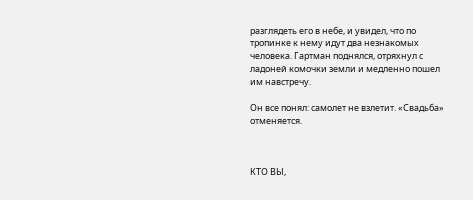разглядеть его в небе, и увидел, что по тропинке к нему идут два незнакомых человека. Гартман поднялся, отряхнул с ладоней комочки земли и медленно пошел им навстречу.

Он все понял: самолет не взлетит. «Свадьба» отменяется.



КТО ВЫ,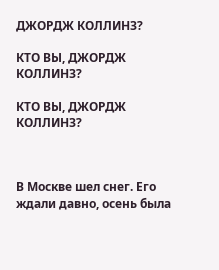ДЖОРДЖ КОЛЛИНЗ?

КТО ВЫ, ДЖОРДЖ КОЛЛИНЗ?

КТО ВЫ, ДЖОРДЖ КОЛЛИНЗ?



В Москве шел снег. Его ждали давно, осень была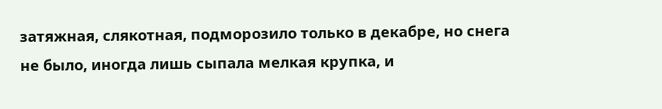затяжная, слякотная, подморозило только в декабре, но снега не было, иногда лишь сыпала мелкая крупка, и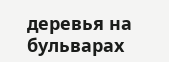деревья на бульварах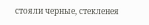стояли черные, стекленея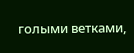голыми ветками,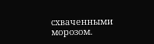схваченными морозом.